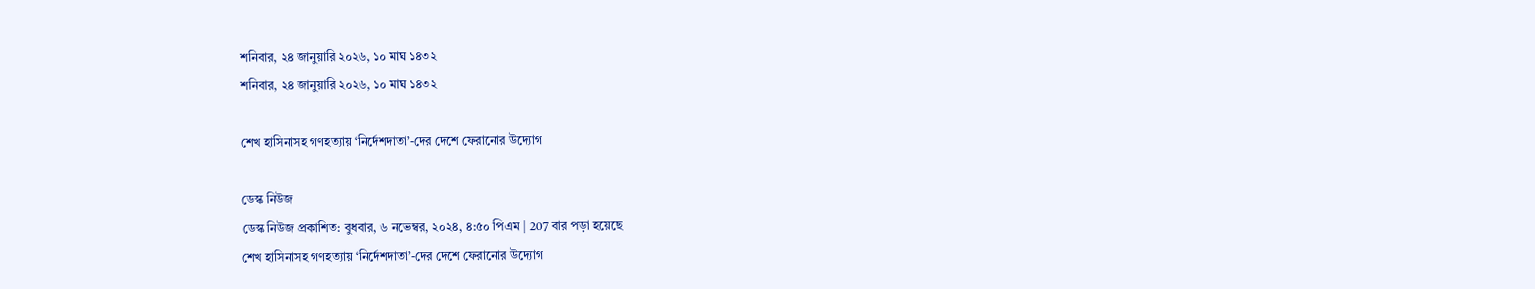শনিবার, ২৪ জানুয়ারি ২০২৬, ১০ মাঘ ১৪৩২
শনিবার, ২৪ জানুয়ারি ২০২৬, ১০ মাঘ ১৪৩২

শেখ হাসিনাসহ গণহত্যায় ‘নির্দেশদাতা’-দের দেশে ফেরানোর উদ্যোগ

ডেস্ক নিউজ
ডেস্ক নিউজ প্রকাশিত: বুধবার, ৬ নভেম্বর, ২০২৪, ৪:৫০ পিএম | 207 বার পড়া হয়েছে
শেখ হাসিনাসহ গণহত্যায় ‘নির্দেশদাতা’-দের দেশে ফেরানোর উদ্যোগ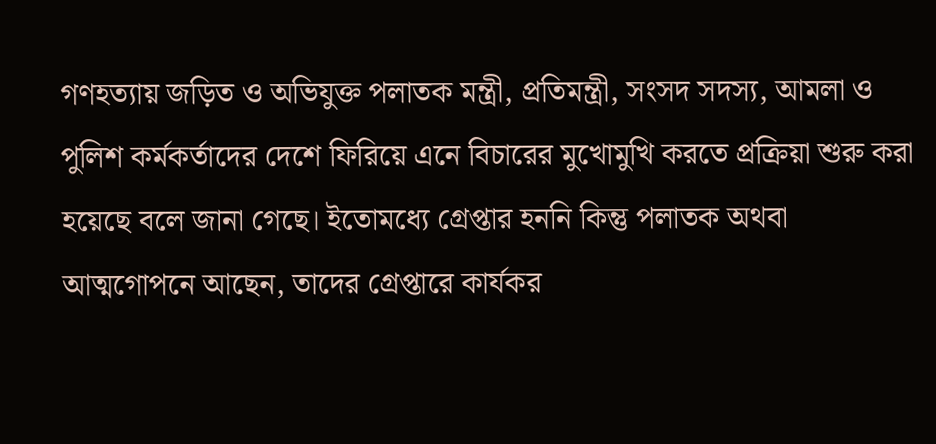গণহত্যায় জড়িত ও অভিযুক্ত পলাতক মন্ত্রী, প্রতিমন্ত্রী, সংসদ সদস্য, আমলা ও পুলিশ কর্মকর্তাদের দেশে ফিরিয়ে এনে বিচারের মুখোমুখি করতে প্রক্রিয়া শুরু করা হয়েছে বলে জানা গেছে। ইতোমধ্যে গ্রেপ্তার হননি কিন্তু পলাতক অথবা আত্মগোপনে আছেন, তাদের গ্রেপ্তারে কার্যকর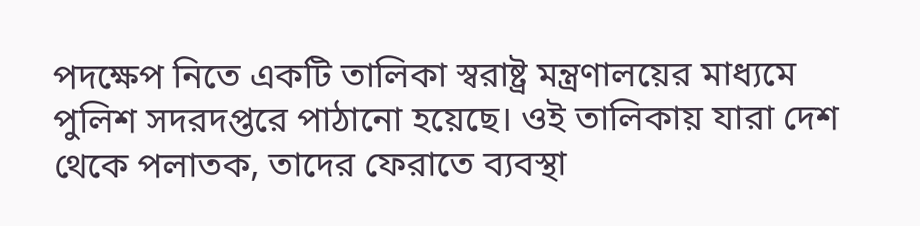পদক্ষেপ নিতে একটি তালিকা স্বরাষ্ট্র মন্ত্রণালয়ের মাধ্যমে পুলিশ সদরদপ্তরে পাঠানো হয়েছে। ওই তালিকায় যারা দেশ থেকে পলাতক, তাদের ফেরাতে ব্যবস্থা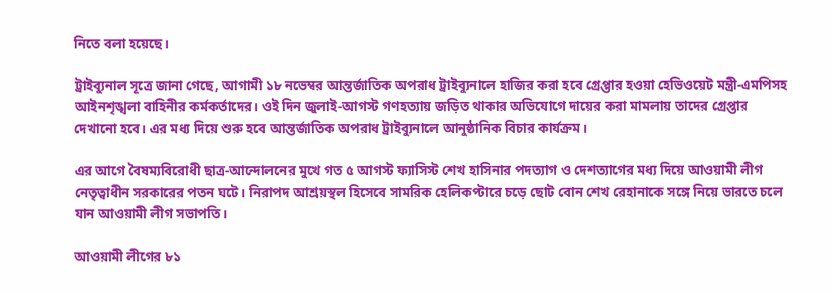নিতে বলা হয়েছে।

ট্রাইব্যুনাল সূত্রে জানা গেছে, আগামী ১৮ নভেম্বর আন্তর্জাতিক অপরাধ ট্রাইব্যুনালে হাজির করা হবে গ্রেপ্তার হওয়া হেভিওয়েট মন্ত্রী-এমপিসহ আইনশৃঙ্খলা বাহিনীর কর্মকর্তাদের। ওই দিন জুলাই-আগস্ট গণহত্যায় জড়িত থাকার অভিযোগে দায়ের করা মামলায় তাদের গ্রেপ্তার দেখানো হবে। এর মধ্য দিয়ে শুরু হবে আন্তর্জাতিক অপরাধ ট্রাইব্যুনালে আনুষ্ঠানিক বিচার কার্যক্রম।

এর আগে বৈষম্যবিরোধী ছাত্র-আন্দোলনের মুখে গত ৫ আগস্ট ফ্যাসিস্ট শেখ হাসিনার পদত্যাগ ও দেশত্যাগের মধ্য দিয়ে আওয়ামী লীগ নেতৃত্বাধীন সরকারের পতন ঘটে। নিরাপদ আশ্রয়স্থল হিসেবে সামরিক হেলিকপ্টারে চড়ে ছোট বোন শেখ রেহানাকে সঙ্গে নিয়ে ভারতে চলে যান আওয়ামী লীগ সভাপতি।

আওয়ামী লীগের ৮১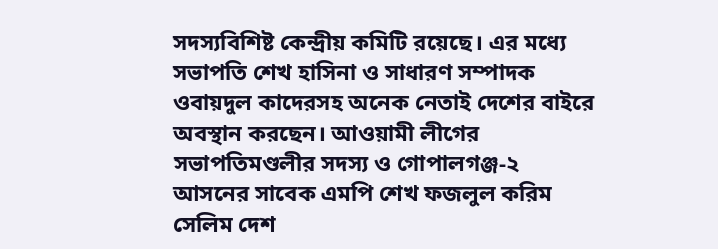সদস্যবিশিষ্ট কেন্দ্রীয় কমিটি রয়েছে। এর মধ্যে সভাপতি শেখ হাসিনা ও সাধারণ সম্পাদক ওবায়দুল কাদেরসহ অনেক নেতাই দেশের বাইরে অবস্থান করছেন। আওয়ামী লীগের সভাপতিমণ্ডলীর সদস্য ও গোপালগঞ্জ-২ আসনের সাবেক এমপি শেখ ফজলুল করিম সেলিম দেশ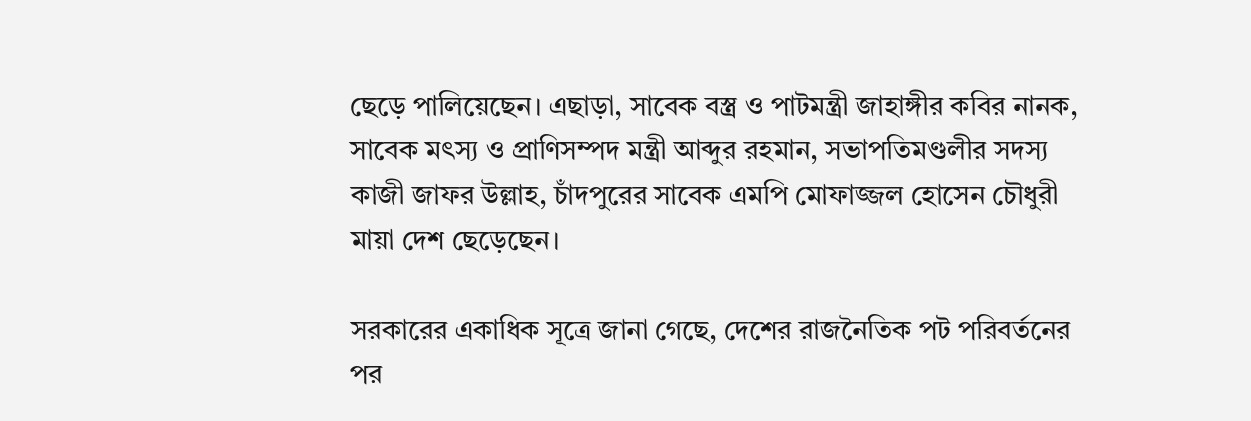ছেড়ে পালিয়েছেন। এছাড়া, সাবেক বস্ত্র ও পাটমন্ত্রী জাহাঙ্গীর কবির নানক, সাবেক মৎস্য ও প্রাণিসম্পদ মন্ত্রী আব্দুর রহমান, সভাপতিমণ্ডলীর সদস্য কাজী জাফর উল্লাহ, চাঁদপুরের সাবেক এমপি মোফাজ্জল হোসেন চৌধুরী মায়া দেশ ছেড়েছেন।

সরকারের একাধিক সূত্রে জানা গেছে, দেশের রাজনৈতিক পট পরিবর্তনের পর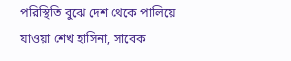পরিস্থিতি বুঝে দেশ থেকে পালিয়ে যাওয়া শেখ হাসিনা, সাবেক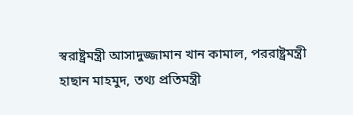স্বরাষ্ট্রমন্ত্রী আসাদুজ্জামান খান কামাল, পররাষ্ট্রমন্ত্রী হাছান মাহমুদ, তথ্য প্রতিমন্ত্রী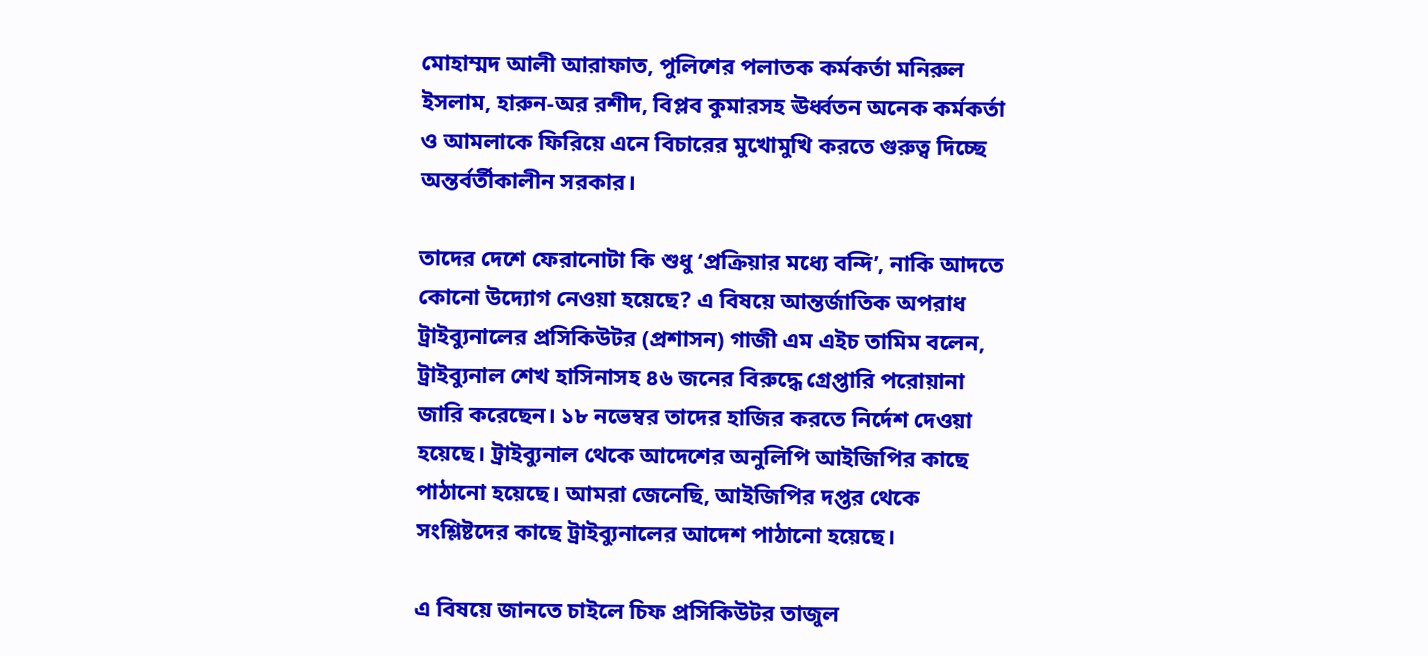মোহাম্মদ আলী আরাফাত, পুলিশের পলাতক কর্মকর্তা মনিরুল ইসলাম, হারুন-অর রশীদ, বিপ্লব কুমারসহ ঊর্ধ্বতন অনেক কর্মকর্তা ও আমলাকে ফিরিয়ে এনে বিচারের মুখোমুখি করতে গুরুত্ব দিচ্ছে অন্তর্বর্তীকালীন সরকার।

তাদের দেশে ফেরানোটা কি শুধু ‘প্রক্রিয়ার মধ্যে বন্দি’, নাকি আদতে কোনো উদ্যোগ নেওয়া হয়েছে? এ বিষয়ে আন্তর্জাতিক অপরাধ ট্রাইব্যুনালের প্রসিকিউটর (প্রশাসন) গাজী এম এইচ তামিম বলেন, ট্রাইব্যুনাল শেখ হাসিনাসহ ৪৬ জনের বিরুদ্ধে গ্রেপ্তারি পরোয়ানা জারি করেছেন। ১৮ নভেম্বর তাদের হাজির করতে নির্দেশ দেওয়া হয়েছে। ট্রাইব্যুনাল থেকে আদেশের অনুলিপি আইজিপির কাছে পাঠানো হয়েছে। আমরা জেনেছি, আইজিপির দপ্তর থেকে সংশ্লিষ্টদের কাছে ট্রাইব্যুনালের আদেশ পাঠানো হয়েছে।

এ বিষয়ে জানতে চাইলে চিফ প্রসিকিউটর তাজুল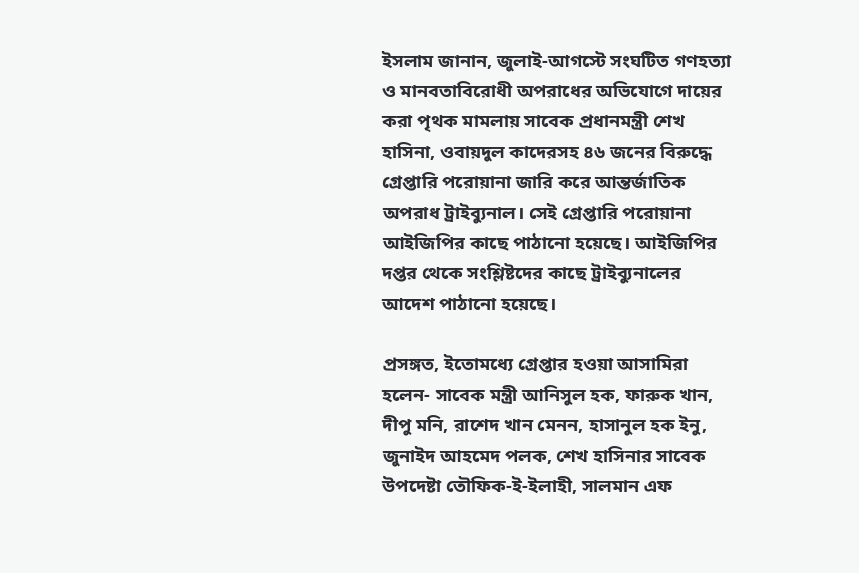ইসলাম জানান, জুলাই-আগস্টে সংঘটিত গণহত্যা ও মানবতাবিরোধী অপরাধের অভিযোগে দায়ের করা পৃথক মামলায় সাবেক প্রধানমন্ত্রী শেখ হাসিনা, ওবায়দুল কাদেরসহ ৪৬ জনের বিরুদ্ধে গ্রেপ্তারি পরোয়ানা জারি করে আন্তর্জাতিক অপরাধ ট্রাইব্যুনাল। সেই গ্রেপ্তারি পরোয়ানা আইজিপির কাছে পাঠানো হয়েছে। আইজিপির দপ্তর থেকে সংশ্লিষ্টদের কাছে ট্রাইব্যুনালের আদেশ পাঠানো হয়েছে।

প্রসঙ্গত, ইতোমধ্যে গ্রেপ্তার হওয়া আসামিরা হলেন- সাবেক মন্ত্রী আনিসুল হক, ফারুক খান, দীপু মনি, রাশেদ খান মেনন, হাসানুল হক ইনু, জুনাইদ আহমেদ পলক, শেখ হাসিনার সাবেক উপদেষ্টা তৌফিক-ই-ইলাহী, সালমান এফ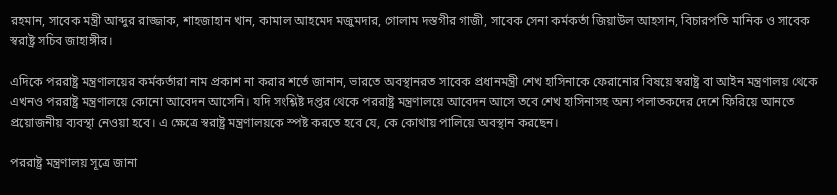রহমান, সাবেক মন্ত্রী আব্দুর রাজ্জাক, শাহজাহান খান, কামাল আহমেদ মজুমদার, গোলাম দস্তগীর গাজী, সাবেক সেনা কর্মকর্তা জিয়াউল আহসান, বিচারপতি মানিক ও সাবেক স্বরাষ্ট্র সচিব জাহাঙ্গীর।

এদিকে পররাষ্ট্র মন্ত্রণালয়ের কর্মকর্তারা নাম প্রকাশ না করার শর্তে জানান, ভারতে অবস্থানরত সাবেক প্রধানমন্ত্রী শেখ হাসিনাকে ফেরানোর বিষয়ে স্বরাষ্ট্র বা আইন মন্ত্রণালয় থেকে এখনও পররাষ্ট্র মন্ত্রণালয়ে কোনো আবেদন আসেনি। য‌দি সংশ্লিষ্ট দপ্তর থে‌কে পররা‌ষ্ট্র মন্ত্রণালয়ে আবেদন আসে তবে শেখ হাসিনাসহ অন্য পলাতকদের দেশে ফিরিয়ে আনতে প্রয়োজনীয় ব্যবস্থা নেওয়া হ‌বে। এ ক্ষেত্রে স্বরাষ্ট্র মন্ত্রণালয়কে স্পষ্ট করতে হবে যে, কে কোথায় পালিয়ে অবস্থান করছেন।

পররাষ্ট্র মন্ত্রণালয় সূত্রে জানা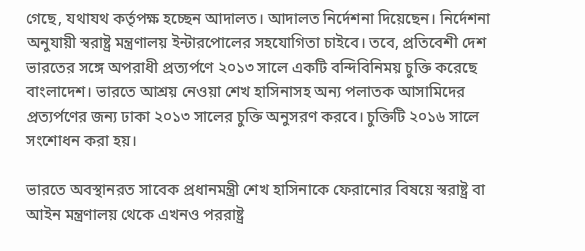গেছে, যথাযথ কর্তৃপক্ষ হচ্ছেন আদালত। আদালত নির্দেশনা দিয়েছেন। নির্দেশনা অনুযায়ী স্বরাষ্ট্র মন্ত্রণালয় ইন্টারপোলের সহযোগিতা চাইবে। তবে, প্রতিবেশী দেশ ভারতের সঙ্গে অপরাধী প্রত্যর্পণে ২০১৩ সালে একটি বন্দিবিনিময় চুক্তি করেছে বাংলাদেশ। ভারতে আশ্রয় নেওয়া শেখ হাসিনাসহ অন্য পলাতক আসামিদের প্রত্যর্পণের জন্য ঢাকা ২০১৩ সালের চুক্তি অনুসরণ করবে। চুক্তিটি ২০১৬ সালে সংশোধন করা হয়।

ভারতে অবস্থানরত সাবেক প্রধানমন্ত্রী শেখ হাসিনাকে ফেরানোর বিষয়ে স্বরাষ্ট্র বা আইন মন্ত্রণালয় থেকে এখনও পররাষ্ট্র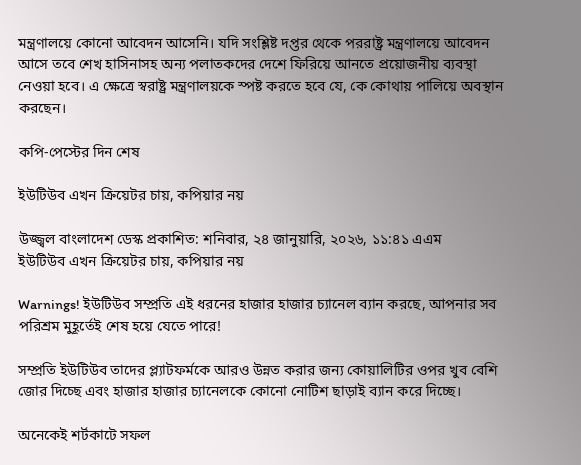মন্ত্রণালয়ে কোনো আবেদন আসেনি। য‌দি সংশ্লিষ্ট দপ্তর থে‌কে পররা‌ষ্ট্র মন্ত্রণালয়ে আবেদন আসে তবে শেখ হাসিনাসহ অন্য পলাতকদের দেশে ফিরিয়ে আনতে প্রয়োজনীয় ব্যবস্থা নেওয়া হ‌বে। এ ক্ষেত্রে স্বরাষ্ট্র মন্ত্রণালয়কে স্পষ্ট করতে হবে যে, কে কোথায় পালিয়ে অবস্থান করছেন।

কপি-পেস্টের দিন শেষ

ইউটিউব এখন ক্রিয়েটর চায়, কপিয়ার নয়

উজ্জ্বল বাংলাদেশ ডেস্ক প্রকাশিত: শনিবার, ২৪ জানুয়ারি, ২০২৬, ১১:৪১ এএম
ইউটিউব এখন ক্রিয়েটর চায়, কপিয়ার নয়

Warnings! ইউটিউব সম্প্রতি এই ধরনের হাজার হাজার চ্যানেল ব্যান করছে, আপনার সব পরিশ্রম মুহূর্তেই শেষ হয়ে যেতে পারে!

সম্প্রতি ইউটিউব তাদের প্ল্যাটফর্মকে আরও উন্নত করার জন্য কোয়ালিটির ওপর খুব বেশি জোর দিচ্ছে এবং হাজার হাজার চ্যানেলকে কোনো নোটিশ ছাড়াই ব্যান করে দিচ্ছে।

অনেকেই শর্টকাটে সফল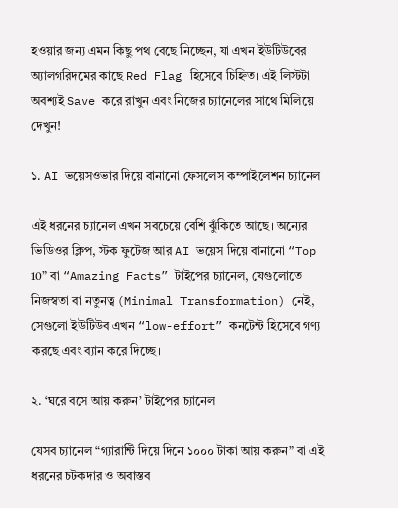হওয়ার জন্য এমন কিছু পথ বেছে নিচ্ছেন, যা এখন ইউটিউবের অ্যালগরিদমের কাছে Red Flag হিসেবে চিহ্নিত। এই লিস্টটা অবশ্যই Save করে রাখুন এবং নিজের চ্যানেলের সাথে মিলিয়ে দেখুন!

১. AI ভয়েসওভার দিয়ে বানানো ফেসলেস কম্পাইলেশন চ্যানেল

এই ধরনের চ্যানেল এখন সবচেয়ে বেশি ঝুঁকিতে আছে। অন্যের ভিডিওর ক্লিপ, স্টক ফুটেজ আর AI ভয়েস দিয়ে বানানো “Top 10” বা “Amazing Facts” টাইপের চ্যানেল, যেগুলোতে নিজস্বতা বা নতুনত্ব (Minimal Transformation) নেই, সেগুলো ইউটিউব এখন “low-effort” কনটেন্ট হিসেবে গণ্য করছে এবং ব্যান করে দিচ্ছে।

২. ‘ঘরে বসে আয় করুন’ টাইপের চ্যানেল

যেসব চ্যানেল “গ্যারান্টি দিয়ে দিনে ১০০০ টাকা আয় করুন” বা এই ধরনের চটকদার ও অবাস্তব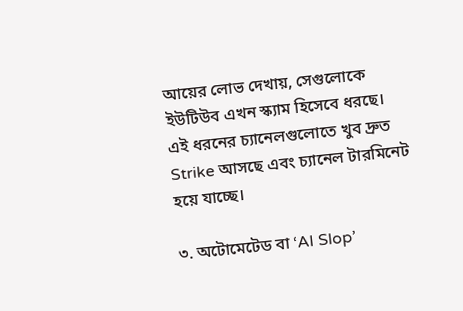আয়ের লোভ দেখায়, সেগুলোকে ইউটিউব এখন স্ক্যাম হিসেবে ধরছে। এই ধরনের চ্যানেলগুলোতে খুব দ্রুত Strike আসছে এবং চ্যানেল টারমিনেট হয়ে যাচ্ছে।

৩. অটোমেটেড বা ‘AI Slop’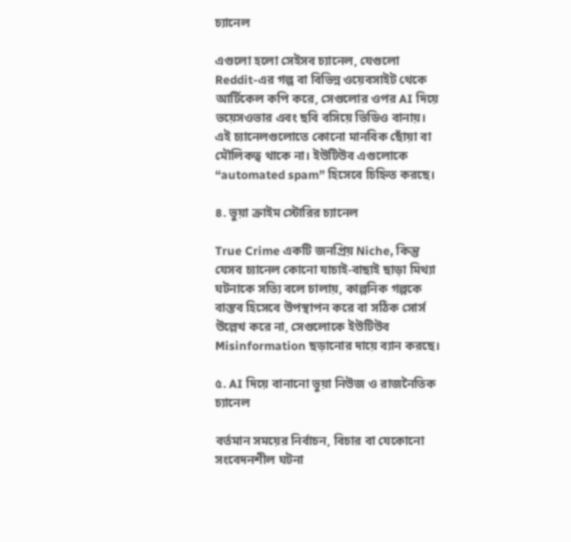চ্যানেল

এগুলো হলো সেইসব চ্যানেল, যেগুলো Reddit-এর গল্প বা বিভিন্ন ওয়েবসাইট থেকে আর্টিকেল কপি করে, সেগুলোর ওপর AI দিয়ে ভয়েসওভার এবং ছবি বসিয়ে ভিডিও বানায়। এই চ্যানেলগুলোতে কোনো মানবিক ছোঁয়া বা মৌলিকত্ব থাকে না। ইউটিউব এগুলোকে “automated spam” হিসেবে চিহ্নিত করছে।

৪. ভুয়া ক্রাইম স্টোরির চ্যানেল

True Crime একটি জনপ্রিয় Niche, কিন্তু যেসব চ্যানেল কোনো যাচাই-বাছাই ছাড়া মিথ্যা ঘটনাকে সত্যি বলে চালায়, কাল্পনিক গল্পকে বাস্তব হিসেবে উপস্থাপন করে বা সঠিক সোর্স উল্লেখ করে না, সেগুলোকে ইউটিউব Misinformation ছড়ানোর দায়ে ব্যান করছে।

৫. AI দিয়ে বানানো ভুয়া নিউজ ও রাজনৈতিক চ্যানেল

বর্তমান সময়ের নির্বাচন, বিচার বা যেকোনো সংবেদনশীল ঘটনা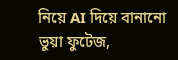নিয়ে AI দিয়ে বানানো ভুয়া ফুটেজ,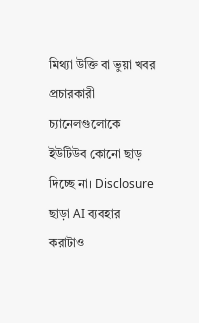মিথ্যা উক্তি বা ভুয়া খবর প্রচারকারী চ্যানেলগুলোকে ইউটিউব কোনো ছাড় দিচ্ছে না। Disclosure ছাড়া AI ব্যবহার করাটাও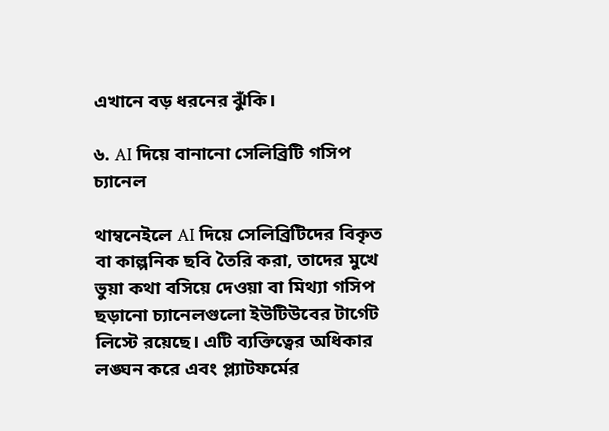এখানে বড় ধরনের ঝুঁকি।

৬. AI দিয়ে বানানো সেলিব্রিটি গসিপ চ্যানেল

থাম্বনেইলে AI দিয়ে সেলিব্রিটিদের বিকৃত বা কাল্পনিক ছবি তৈরি করা, তাদের মুখে ভুয়া কথা বসিয়ে দেওয়া বা মিথ্যা গসিপ ছড়ানো চ্যানেলগুলো ইউটিউবের টার্গেট লিস্টে রয়েছে। এটি ব্যক্তিত্বের অধিকার লঙ্ঘন করে এবং প্ল্যাটফর্মের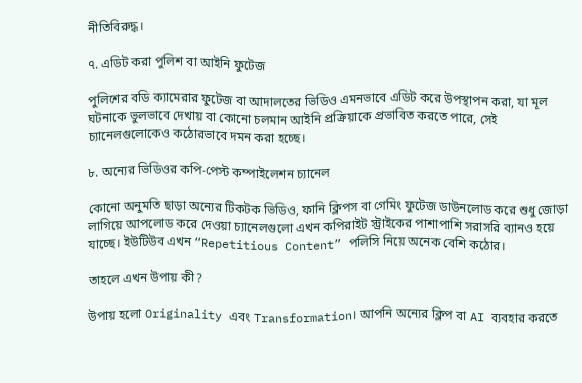নীতিবিরুদ্ধ।

৭. এডিট করা পুলিশ বা আইনি ফুটেজ

পুলিশের বডি ক্যামেরার ফুটেজ বা আদালতের ভিডিও এমনভাবে এডিট করে উপস্থাপন করা, যা মূল ঘটনাকে ভুলভাবে দেখায় বা কোনো চলমান আইনি প্রক্রিয়াকে প্রভাবিত করতে পারে, সেই চ্যানেলগুলোকেও কঠোরভাবে দমন করা হচ্ছে।

৮. অন্যের ভিডিওর কপি-পেস্ট কম্পাইলেশন চ্যানেল

কোনো অনুমতি ছাড়া অন্যের টিকটক ভিডিও, ফানি ক্লিপস বা গেমিং ফুটেজ ডাউনলোড করে শুধু জোড়া লাগিয়ে আপলোড করে দেওয়া চ্যানেলগুলো এখন কপিরাইট স্ট্রাইকের পাশাপাশি সরাসরি ব্যানও হয়ে যাচ্ছে। ইউটিউব এখন “Repetitious Content” পলিসি নিয়ে অনেক বেশি কঠোর।

তাহলে এখন উপায় কী?

উপায় হলো Originality এবং Transformation। আপনি অন্যের ক্লিপ বা AI ব্যবহার করতে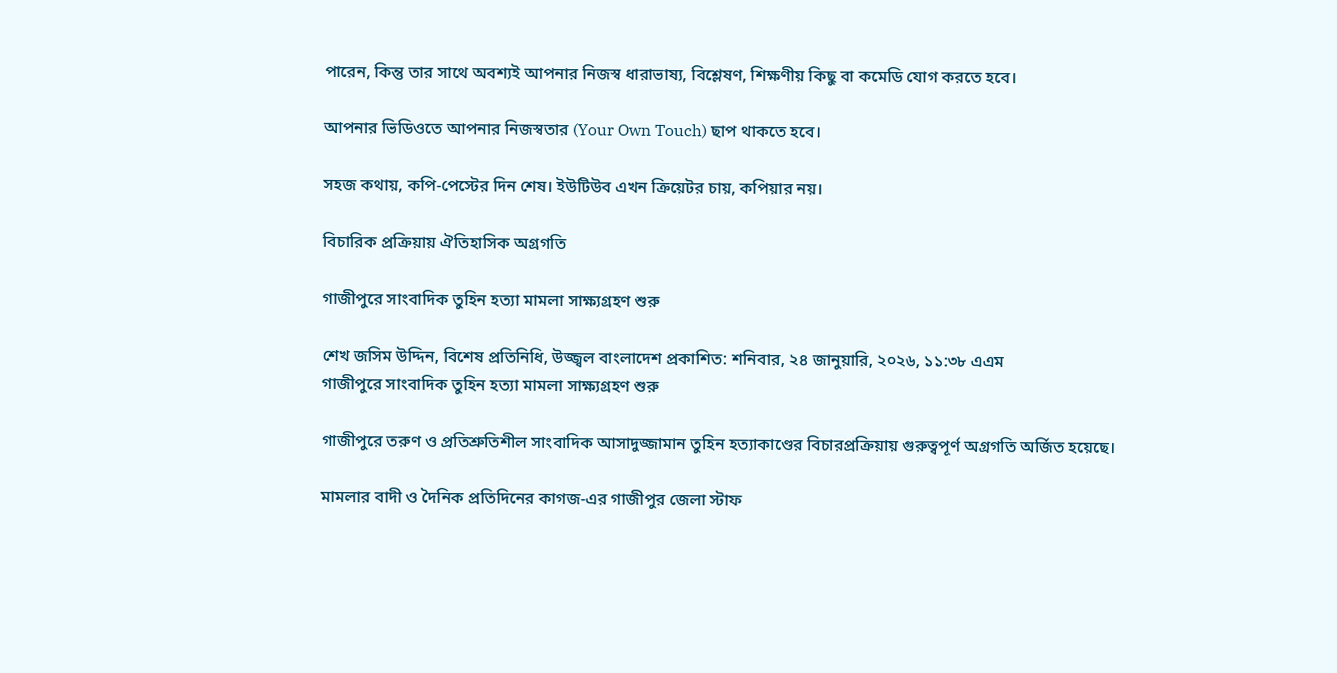পারেন, কিন্তু তার সাথে অবশ্যই আপনার নিজস্ব ধারাভাষ্য, বিশ্লেষণ, শিক্ষণীয় কিছু বা কমেডি যোগ করতে হবে।

আপনার ভিডিওতে আপনার নিজস্বতার (Your Own Touch) ছাপ থাকতে হবে।

সহজ কথায়, কপি-পেস্টের দিন শেষ। ইউটিউব এখন ক্রিয়েটর চায়, কপিয়ার নয়।

বিচারিক প্রক্রিয়ায় ঐতিহাসিক অগ্রগতি

গাজীপুরে সাংবাদিক তুহিন হত্যা মামলা সাক্ষ্যগ্রহণ শুরু

শেখ জসিম উদ্দিন, বিশেষ প্রতিনিধি, উজ্জ্বল বাংলাদেশ প্রকাশিত: শনিবার, ২৪ জানুয়ারি, ২০২৬, ১১:৩৮ এএম
গাজীপুরে সাংবাদিক তুহিন হত্যা মামলা সাক্ষ্যগ্রহণ শুরু

গাজীপুরে তরুণ ও প্রতিশ্রুতিশীল সাংবাদিক আসাদুজ্জামান তুহিন হত্যাকাণ্ডের বিচারপ্রক্রিয়ায় গুরুত্বপূর্ণ অগ্রগতি অর্জিত হয়েছে।

মামলার বাদী ও দৈনিক প্রতিদিনের কাগজ-এর গাজীপুর জেলা স্টাফ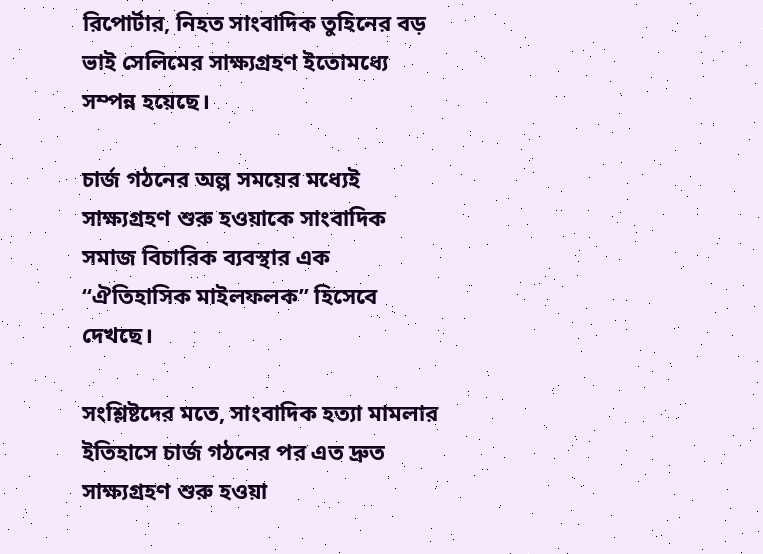রিপোর্টার, নিহত সাংবাদিক তুহিনের বড় ভাই সেলিমের সাক্ষ্যগ্রহণ ইতোমধ্যে সম্পন্ন হয়েছে।

চার্জ গঠনের অল্প সময়ের মধ্যেই সাক্ষ্যগ্রহণ শুরু হওয়াকে সাংবাদিক সমাজ বিচারিক ব্যবস্থার এক “ঐতিহাসিক মাইলফলক” হিসেবে দেখছে।

সংশ্লিষ্টদের মতে, সাংবাদিক হত্যা মামলার ইতিহাসে চার্জ গঠনের পর এত দ্রুত সাক্ষ্যগ্রহণ শুরু হওয়া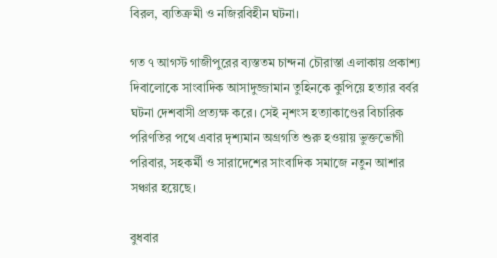বিরল, ব্যতিক্রমী ও নজিরবিহীন ঘটনা।

গত ৭ আগস্ট গাজীপুরের ব্যস্ততম চান্দনা চৌরাস্তা এলাকায় প্রকাশ্য দিবালোকে সাংবাদিক আসাদুজ্জামান তুহিনকে কুপিয়ে হত্যার বর্বর ঘটনা দেশবাসী প্রত্যক্ষ করে। সেই নৃশংস হত্যাকাণ্ডের বিচারিক পরিণতির পথে এবার দৃশ্যমান অগ্রগতি শুরু হওয়ায় ভুক্তভোগী পরিবার, সহকর্মী ও সারাদেশের সাংবাদিক সমাজে নতুন আশার সঞ্চার হয়েছে।

বুধবার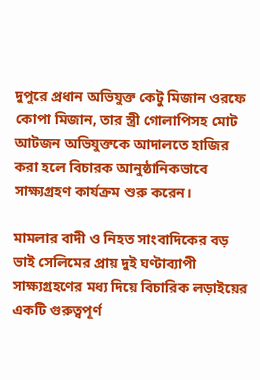দুপুরে প্রধান অভিযুক্ত কেটু মিজান ওরফে কোপা মিজান, তার স্ত্রী গোলাপিসহ মোট আটজন অভিযুক্তকে আদালতে হাজির করা হলে বিচারক আনুষ্ঠানিকভাবে সাক্ষ্যগ্রহণ কার্যক্রম শুরু করেন।

মামলার বাদী ও নিহত সাংবাদিকের বড় ভাই সেলিমের প্রায় দুই ঘণ্টাব্যাপী সাক্ষ্যগ্রহণের মধ্য দিয়ে বিচারিক লড়াইয়ের একটি গুরুত্বপূর্ণ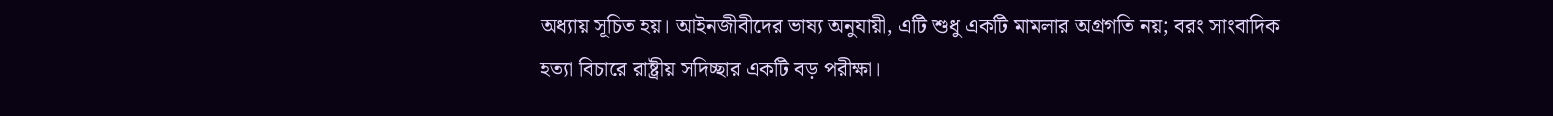অধ্যায় সূচিত হয়। আইনজীবীদের ভাষ্য অনুযায়ী, এটি শুধু একটি মামলার অগ্রগতি নয়; বরং সাংবাদিক হত্যা বিচারে রাষ্ট্রীয় সদিচ্ছার একটি বড় পরীক্ষা।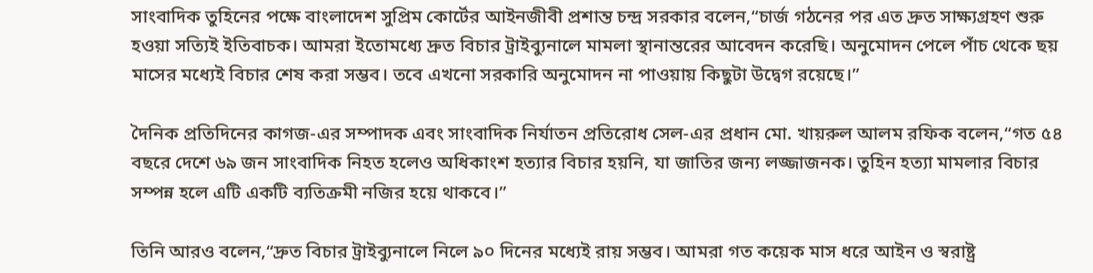সাংবাদিক তুহিনের পক্ষে বাংলাদেশ সুপ্রিম কোর্টের আইনজীবী প্রশান্ত চন্দ্র সরকার বলেন,“চার্জ গঠনের পর এত দ্রুত সাক্ষ্যগ্রহণ শুরু হওয়া সত্যিই ইতিবাচক। আমরা ইতোমধ্যে দ্রুত বিচার ট্রাইব্যুনালে মামলা স্থানান্তরের আবেদন করেছি। অনুমোদন পেলে পাঁচ থেকে ছয় মাসের মধ্যেই বিচার শেষ করা সম্ভব। তবে এখনো সরকারি অনুমোদন না পাওয়ায় কিছুটা উদ্বেগ রয়েছে।”

দৈনিক প্রতিদিনের কাগজ-এর সম্পাদক এবং সাংবাদিক নির্যাতন প্রতিরোধ সেল-এর প্রধান মো. খায়রুল আলম রফিক বলেন,“গত ৫৪ বছরে দেশে ৬৯ জন সাংবাদিক নিহত হলেও অধিকাংশ হত্যার বিচার হয়নি, যা জাতির জন্য লজ্জাজনক। তুহিন হত্যা মামলার বিচার সম্পন্ন হলে এটি একটি ব্যতিক্রমী নজির হয়ে থাকবে।”

তিনি আরও বলেন,“দ্রুত বিচার ট্রাইব্যুনালে নিলে ৯০ দিনের মধ্যেই রায় সম্ভব। আমরা গত কয়েক মাস ধরে আইন ও স্বরাষ্ট্র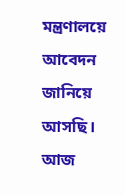মন্ত্রণালয়ে আবেদন জানিয়ে আসছি। আজ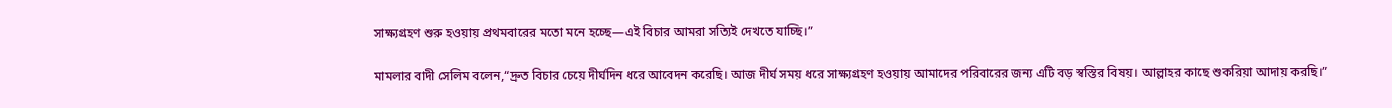সাক্ষ্যগ্রহণ শুরু হওয়ায় প্রথমবারের মতো মনে হচ্ছে—এই বিচার আমরা সত্যিই দেখতে যাচ্ছি।”

মামলার বাদী সেলিম বলেন,“দ্রুত বিচার চেয়ে দীর্ঘদিন ধরে আবেদন করেছি। আজ দীর্ঘ সময় ধরে সাক্ষ্যগ্রহণ হওয়ায় আমাদের পরিবারের জন্য এটি বড় স্বস্তির বিষয়। আল্লাহর কাছে শুকরিয়া আদায় করছি।”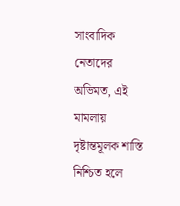সাংবাদিক নেতাদের অভিমত, এই মামলায় দৃষ্টান্তমূলক শাস্তি নিশ্চিত হলে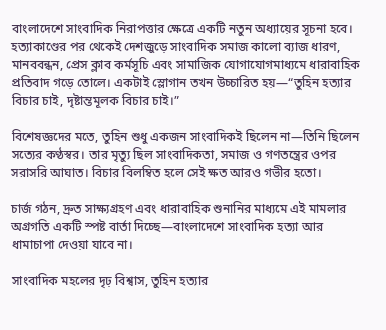বাংলাদেশে সাংবাদিক নিরাপত্তার ক্ষেত্রে একটি নতুন অধ্যায়ের সূচনা হবে। হত্যাকাণ্ডের পর থেকেই দেশজুড়ে সাংবাদিক সমাজ কালো ব্যাজ ধারণ, মানববন্ধন, প্রেস ক্লাব কর্মসূচি এবং সামাজিক যোগাযোগমাধ্যমে ধারাবাহিক প্রতিবাদ গড়ে তোলে। একটাই স্লোগান তখন উচ্চারিত হয়—“তুহিন হত্যার বিচার চাই, দৃষ্টান্তমূলক বিচার চাই।”

বিশেষজ্ঞদের মতে, তুহিন শুধু একজন সাংবাদিকই ছিলেন না—তিনি ছিলেন সত্যের কণ্ঠস্বর। তার মৃত্যু ছিল সাংবাদিকতা, সমাজ ও গণতন্ত্রের ওপর সরাসরি আঘাত। বিচার বিলম্বিত হলে সেই ক্ষত আরও গভীর হতো।

চার্জ গঠন, দ্রুত সাক্ষ্যগ্রহণ এবং ধারাবাহিক শুনানির মাধ্যমে এই মামলার অগ্রগতি একটি স্পষ্ট বার্তা দিচ্ছে—বাংলাদেশে সাংবাদিক হত্যা আর ধামাচাপা দেওয়া যাবে না।

সাংবাদিক মহলের দৃঢ় বিশ্বাস, তুহিন হত্যার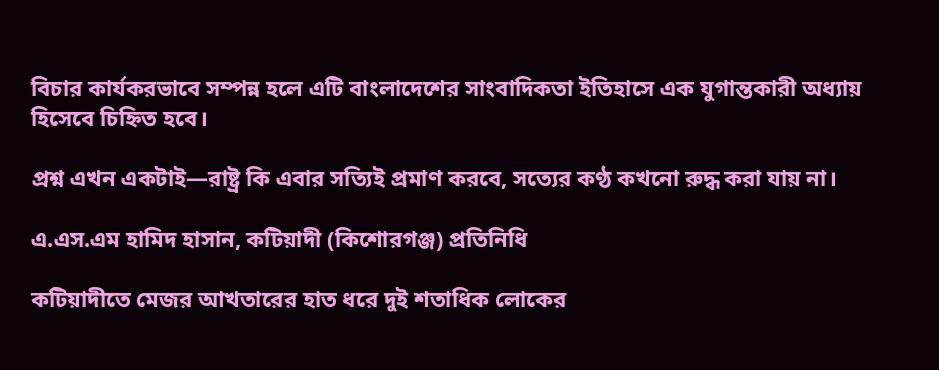বিচার কার্যকরভাবে সম্পন্ন হলে এটি বাংলাদেশের সাংবাদিকতা ইতিহাসে এক যুগান্তকারী অধ্যায় হিসেবে চিহ্নিত হবে।

প্রশ্ন এখন একটাই—রাষ্ট্র কি এবার সত্যিই প্রমাণ করবে, সত্যের কণ্ঠ কখনো রুদ্ধ করা যায় না।

এ.এস.এম হামিদ হাসান, কটিয়াদী (কিশোরগঞ্জ) প্রতিনিধি

কটিয়াদীতে মেজর আখতারের হাত ধরে দুই শতাধিক লোকের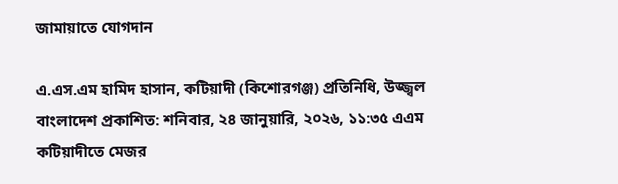জামায়াতে যোগদান

এ.এস.এম হামিদ হাসান, কটিয়াদী (কিশোরগঞ্জ) প্রতিনিধি, উজ্জ্বল বাংলাদেশ প্রকাশিত: শনিবার, ২৪ জানুয়ারি, ২০২৬, ১১:৩৫ এএম
কটিয়াদীতে মেজর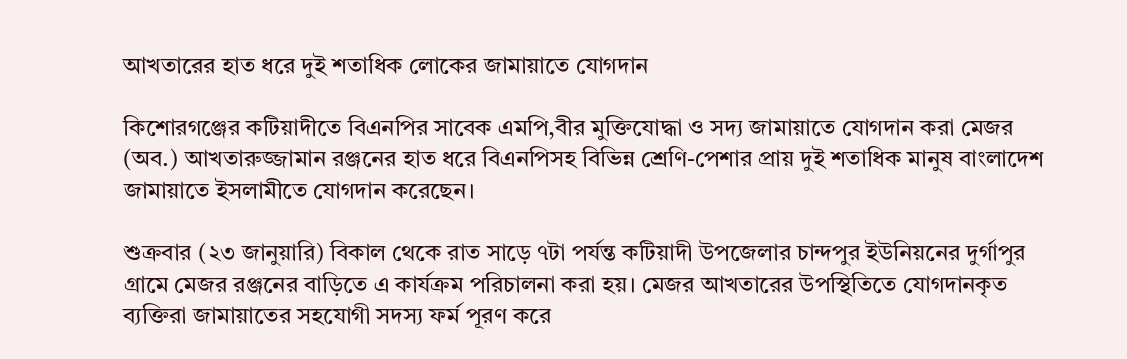আখতারের হাত ধরে দুই শতাধিক লোকের জামায়াতে যোগদান

কিশোরগঞ্জের কটিয়াদীতে বিএনপির সাবেক এমপি,বীর মুক্তিযোদ্ধা ও সদ্য জামায়াতে যোগদান করা মেজর (অব.) আখতারুজ্জামান রঞ্জনের হাত ধরে বিএনপিসহ বিভিন্ন শ্রেণি-পেশার প্রায় দুই শতাধিক মানুষ বাংলাদেশ জামায়াতে ইসলামীতে যোগদান করেছেন।

শুক্রবার (২৩ জানুয়ারি) বিকাল থেকে রাত সাড়ে ৭টা পর্যন্ত কটিয়াদী উপজেলার চান্দপুর ইউনিয়নের দুর্গাপুর গ্রামে মেজর রঞ্জনের বাড়িতে এ কার্যক্রম পরিচালনা করা হয়। মেজর আখতারের উপস্থিতিতে যোগদানকৃত ব্যক্তিরা জামায়াতের সহযোগী সদস্য ফর্ম পূরণ করে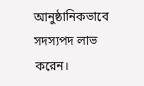আনুষ্ঠানিকভাবে সদস্যপদ লাভ করেন।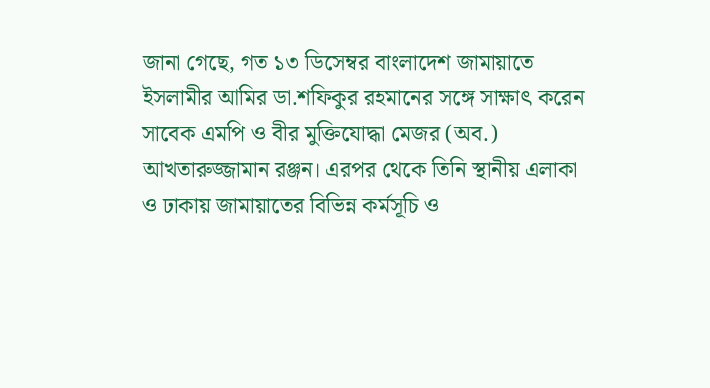জানা গেছে, গত ১৩ ডিসেম্বর বাংলাদেশ জামায়াতে ইসলামীর আমির ডা.শফিকুর রহমানের সঙ্গে সাক্ষাৎ করেন সাবেক এমপি ও বীর মুক্তিযোদ্ধা মেজর (অব.) আখতারুজ্জামান রঞ্জন। এরপর থেকে তিনি স্থানীয় এলাকা ও ঢাকায় জামায়াতের বিভিন্ন কর্মসূচি ও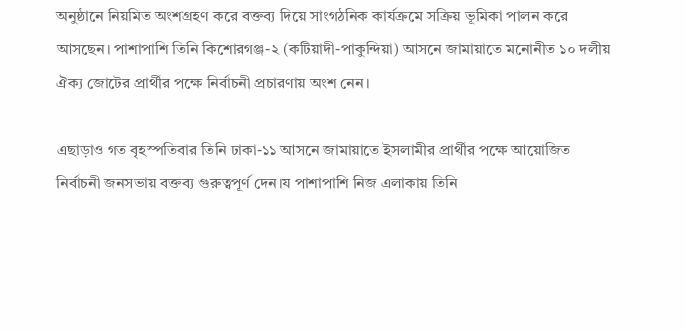অনুষ্ঠানে নিয়মিত অংশগ্রহণ করে বক্তব্য দিয়ে সাংগঠনিক কার্যক্রমে সক্রিয় ভূমিকা পালন করে আসছেন। পাশাপাশি তিনি কিশোরগঞ্জ-২ (কটিয়াদী-পাকুন্দিয়া) আসনে জামায়াতে মনোনীত ১০ দলীয় ঐক্য জোটের প্রার্থীর পক্ষে নির্বাচনী প্রচারণায় অংশ নেন।

এছাড়া‌ও গত বৃহস্পতিবার তিনি ঢাকা-১১ আসনে জামায়াতে ইসলামীর প্রার্থীর পক্ষে আয়োজিত নির্বাচনী জনসভায় বক্তব্য গুরুত্বপূর্ণ দেন।য পাশাপাশি নিজ এলাকায় তিনি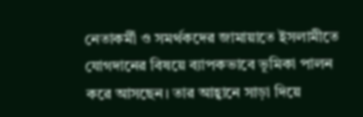নেতাকর্মী ও সমর্থকদের জামায়াতে ইসলামীতে যোগদানের বিষয়ে ব্যাপকভাবে ভূমিকা পালন করে আসছেন। তার আহ্বানে সাড়া দিয়ে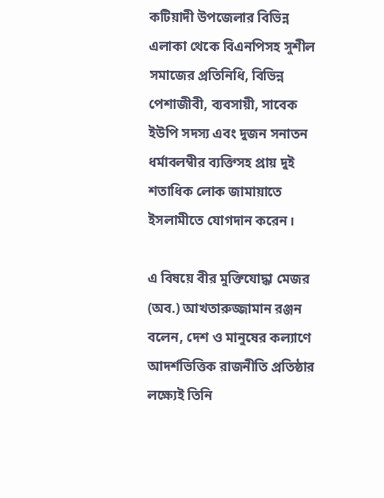কটিয়াদী উপজেলার বিভিন্ন এলাকা থেকে বিএনপিসহ সুশীল সমাজের প্রতিনিধি, বিভিন্ন পেশাজীবী, ব্যবসায়ী, সাবেক ইউপি সদস্য এবং দুজন সনাতন ধর্মাবলম্বীর ব্যক্তিসহ প্রায় দুই শতাধিক লোক জামায়াতে ইসলামীতে যোগদান করেন।

এ বিষয়ে বীর মুক্তিযোদ্ধা মেজর (অব.) আখতারুজ্জামান রঞ্জন বলেন, দেশ ও মানুষের কল্যাণে আদর্শভিত্তিক রাজনীতি প্রতিষ্ঠার লক্ষ্যেই তিনি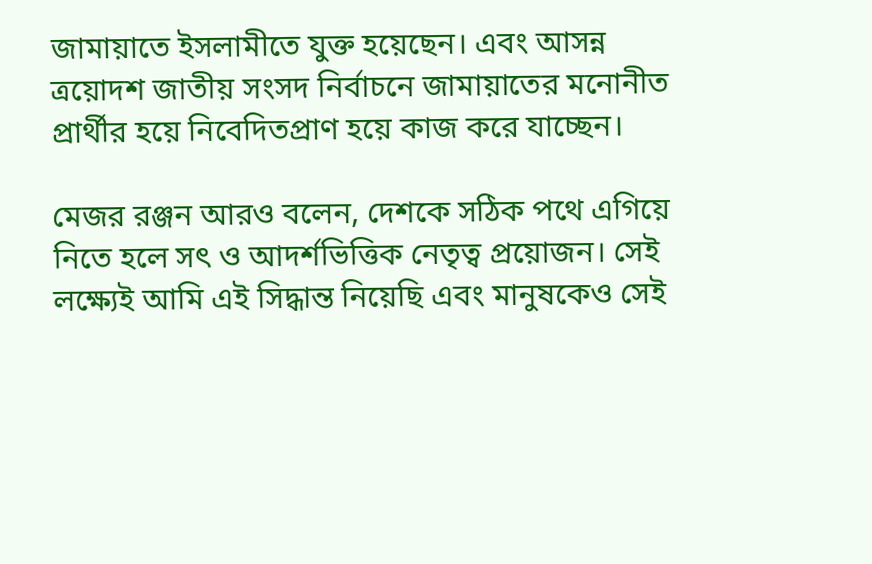জামায়াতে ইসলামীতে যুক্ত হয়েছেন। এবং আসন্ন ত্রয়োদশ জাতীয় সংসদ নির্বাচনে জামায়াতের মনোনীত প্রার্থীর হয়ে নিবেদিতপ্রাণ হয়ে কাজ করে যাচ্ছেন।

মেজর রঞ্জন আরও বলেন, দেশকে সঠিক পথে এগিয়ে নিতে হলে সৎ ও আদর্শভিত্তিক নেতৃত্ব প্রয়োজন। সেই লক্ষ্যেই আমি এই সিদ্ধান্ত নিয়েছি এবং মানুষকেও সেই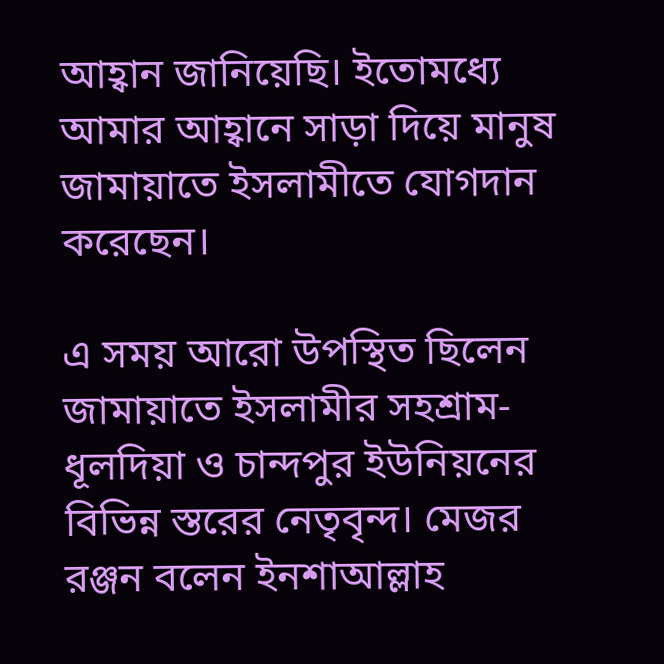আহ্বান জানিয়েছি। ইতোমধ্যে আমার আহ্বানে সাড়া দিয়ে মানুষ জামায়াতে ইসলামীতে যোগদান করেছেন।

এ সময় আরো উপস্থিত ছিলেন জামায়াতে ইসলামীর সহশ্রাম-ধূলদিয়া ও চান্দপুর ইউনিয়নের বিভিন্ন স্তরের নেতৃবৃন্দ। মেজর রঞ্জন বলেন ইনশাআল্লাহ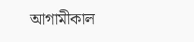আগামীকাল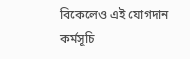বিকেলেও এই যোগদান কর্মসূচি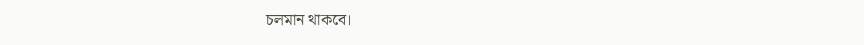চলমান থাকবে।